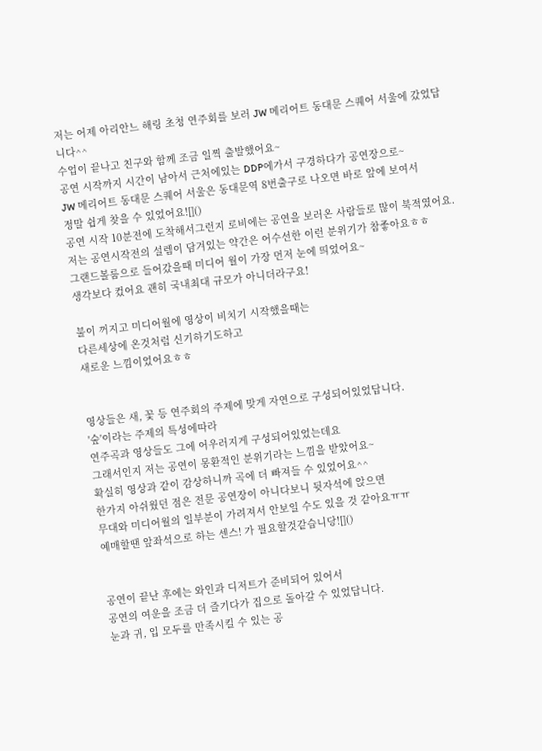저는 어제 아리안느 해링 초청 연주회를 보러 JW 메리어트 동대문 스퀘어 서울에 갔었답니다^^
수업이 끝나고 친구와 함께 조금 일찍 출발했어요~
공연 시작까지 시간이 남아서 근처에있는 DDP에가서 구경하다가 공연장으로~
JW 메리어트 동대문 스퀘어 서울은 동대문역 8번출구로 나오면 바로 앞에 보여서
정말 쉽게 찾을 수 있었어요![]()
공연 시작 10분전에 도착해서그런지 로비에는 공연을 보러온 사람들로 많이 북적였어요.
저는 공연시작전의 설렘이 담겨있는 약간은 어수선한 이런 분위기가 참좋아요ㅎㅎ
그랜드볼룸으로 들어갔을때 미디어 월이 가장 먼저 눈에 띄었어요~
생각보다 컸어요 괜히 국내최대 규모가 아니더라구요!

불이 꺼지고 미디어월에 영상이 비치기 시작했을때는
다른세상에 온것처럼 신기하기도하고
새로운 느낌이었어요ㅎㅎ


영상들은 새, 꽃 등 연주회의 주제에 맞게 자연으로 구성되어있었답니다.
'숲'이라는 주제의 특성에따라
연주곡과 영상들도 그에 어우러지게 구성되어있었는데요
그래서인지 저는 공연이 몽환적인 분위기라는 느낌을 받았어요~
확실히 영상과 같이 감상하니까 곡에 더 빠져들 수 있었어요^^
한가지 아쉬웠던 점은 전문 공연장이 아니다보니 뒷자석에 앉으면
무대와 미디어월의 일부분이 가려져서 안보일 수도 있을 것 같아요ㅠㅠ
예매할땐 앞좌석으로 하는 센스! 가 필요할것같습니당![]()


공연이 끝난 후에는 와인과 디저트가 준비되어 있어서
공연의 여운을 조금 더 즐기다가 집으로 돌아갈 수 있었답니다.
눈과 귀, 입 모두를 만족시킬 수 있는 공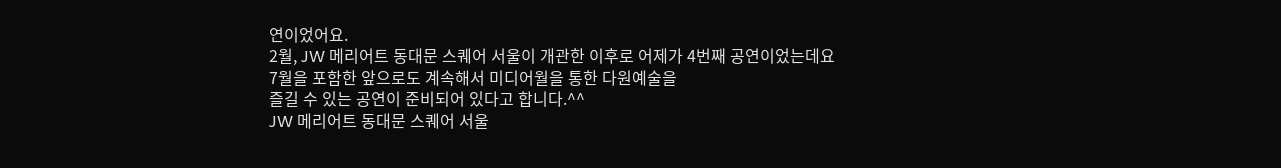연이었어요.
2월, JW 메리어트 동대문 스퀘어 서울이 개관한 이후로 어제가 4번째 공연이었는데요
7월을 포함한 앞으로도 계속해서 미디어월을 통한 다원예술을
즐길 수 있는 공연이 준비되어 있다고 합니다.^^
JW 메리어트 동대문 스퀘어 서울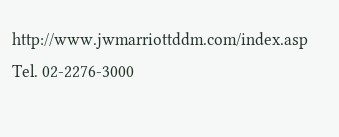http://www.jwmarriottddm.com/index.asp
Tel. 02-2276-3000